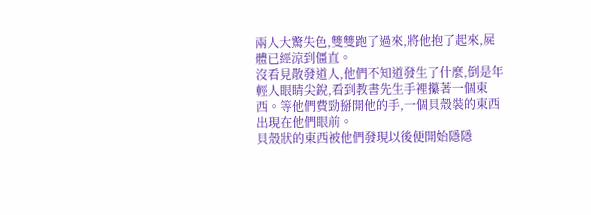兩人大驚失色,雙雙跑了過來,將他抱了起來,屍體已經涼到僵直。
沒看見散發道人,他們不知道發生了什麼,倒是年輕人眼睛尖銳,看到教書先生手裡攥著一個東西。等他們費勁掰開他的手,一個貝殼裝的東西出現在他們眼前。
貝殼狀的東西被他們發現以後便開始隱隱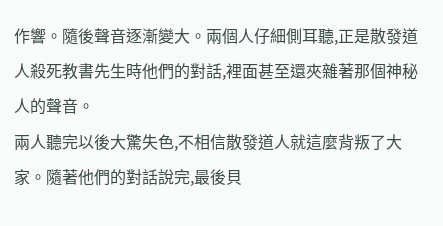作響。隨後聲音逐漸變大。兩個人仔細側耳聽,正是散發道人殺死教書先生時他們的對話,裡面甚至還夾雜著那個神秘人的聲音。
兩人聽完以後大驚失色,不相信散發道人就這麼背叛了大家。隨著他們的對話說完,最後貝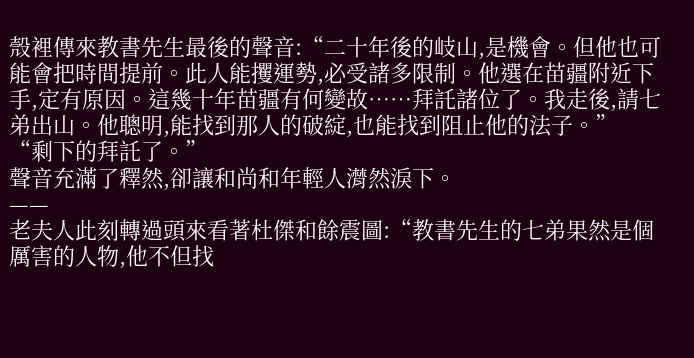殼裡傳來教書先生最後的聲音:“二十年後的岐山,是機會。但他也可能會把時間提前。此人能攫運勢,必受諸多限制。他選在苗疆附近下手,定有原因。這幾十年苗疆有何變故……拜託諸位了。我走後,請七弟出山。他聰明,能找到那人的破綻,也能找到阻止他的法子。”
“剩下的拜託了。”
聲音充滿了釋然,卻讓和尚和年輕人潸然淚下。
——
老夫人此刻轉過頭來看著杜傑和餘震圖:“教書先生的七弟果然是個厲害的人物,他不但找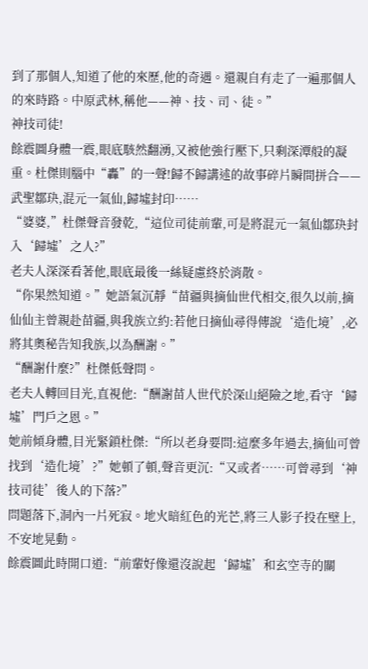到了那個人,知道了他的來歷,他的奇遇。還親自有走了一遍那個人的來時路。中原武林,稱他——神、技、司、徒。”
神技司徒!
餘震圖身體一震,眼底駭然翻湧,又被他強行壓下,只剩深潭般的凝重。杜傑則腦中“轟”的一聲!歸不歸講述的故事碎片瞬間拼合——武聖鄒玦,混元一氣仙,歸墟封印……
“婆婆,”杜傑聲音發乾,“這位司徒前輩,可是將混元一氣仙鄒玦封入‘歸墟’之人?”
老夫人深深看著他,眼底最後一絲疑慮終於消散。
“你果然知道。”她語氣沉靜“苗疆與摘仙世代相交,很久以前,摘仙仙主曾親赴苗疆,與我族立約:若他日摘仙尋得傳說‘造化境’,必將其奧秘告知我族,以為酬謝。”
“酬謝什麼?”杜傑低聲問。
老夫人轉回目光,直視他:“酬謝苗人世代於深山絕險之地,看守‘歸墟’門戶之恩。”
她前傾身體,目光緊鎖杜傑:“所以老身要問:這麼多年過去,摘仙可曾找到‘造化境’?”她頓了頓,聲音更沉:“又或者……可曾尋到‘神技司徒’後人的下落?”
問題落下,洞內一片死寂。地火暗紅色的光芒,將三人影子投在壁上,不安地晃動。
餘震圖此時開口道:“前輩好像還沒說起‘歸墟’和玄空寺的關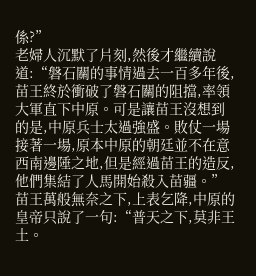係?”
老婦人沉默了片刻,然後才繼續說道:“磐石關的事情過去一百多年後,苗王終於衝破了磐石關的阻擋,率領大軍直下中原。可是讓苗王沒想到的是,中原兵士太過強盛。敗仗一場接著一場,原本中原的朝廷並不在意西南邊陲之地,但是經過苗王的造反,他們集結了人馬開始殺入苗疆。”
苗王萬般無奈之下,上表乞降,中原的皇帝只說了一句:“普天之下,莫非王土。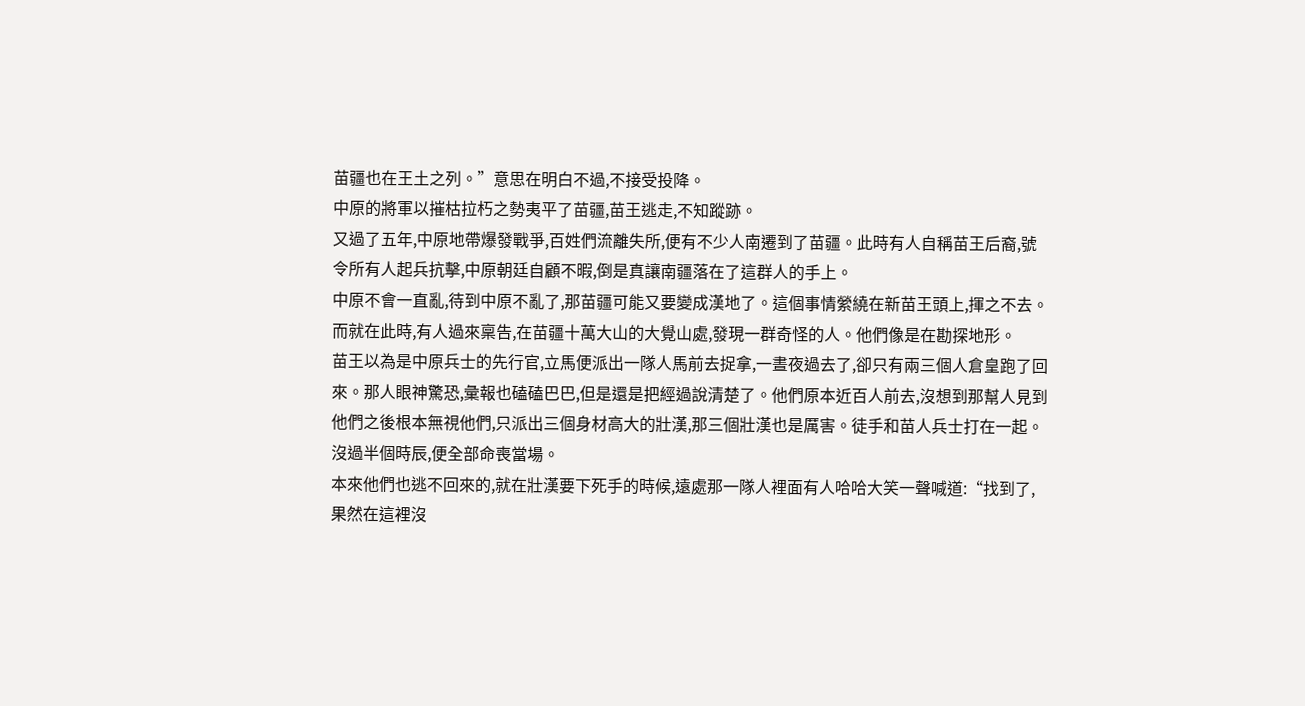苗疆也在王土之列。”意思在明白不過,不接受投降。
中原的將軍以摧枯拉朽之勢夷平了苗疆,苗王逃走,不知蹤跡。
又過了五年,中原地帶爆發戰爭,百姓們流離失所,便有不少人南遷到了苗疆。此時有人自稱苗王后裔,號令所有人起兵抗擊,中原朝廷自顧不暇,倒是真讓南疆落在了這群人的手上。
中原不會一直亂,待到中原不亂了,那苗疆可能又要變成漢地了。這個事情縈繞在新苗王頭上,揮之不去。
而就在此時,有人過來稟告,在苗疆十萬大山的大覺山處,發現一群奇怪的人。他們像是在勘探地形。
苗王以為是中原兵士的先行官,立馬便派出一隊人馬前去捉拿,一晝夜過去了,卻只有兩三個人倉皇跑了回來。那人眼神驚恐,彙報也磕磕巴巴,但是還是把經過說清楚了。他們原本近百人前去,沒想到那幫人見到他們之後根本無視他們,只派出三個身材高大的壯漢,那三個壯漢也是厲害。徒手和苗人兵士打在一起。沒過半個時辰,便全部命喪當場。
本來他們也逃不回來的,就在壯漢要下死手的時候,遠處那一隊人裡面有人哈哈大笑一聲喊道:“找到了,果然在這裡沒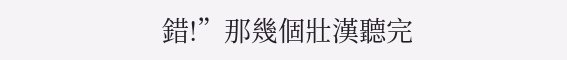錯!”那幾個壯漢聽完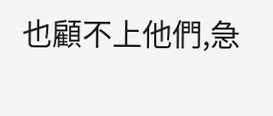也顧不上他們,急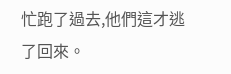忙跑了過去,他們這才逃了回來。